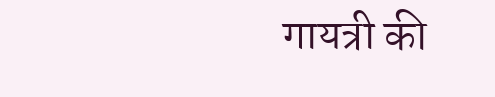गायत्री की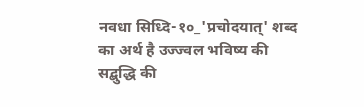नवधा सिध्दि-१०_'प्रचोदयात्' शब्द का अर्थ है उज्ज्वल भविष्य की सद्बुद्धि की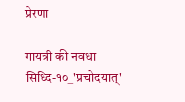प्रेरणा

गायत्री की नवधा सिध्दि-१०_'प्रचोदयात्'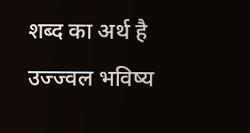शब्द का अर्थ है उज्ज्वल भविष्य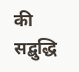की सद्बुद्धि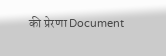की प्रेरणा Document